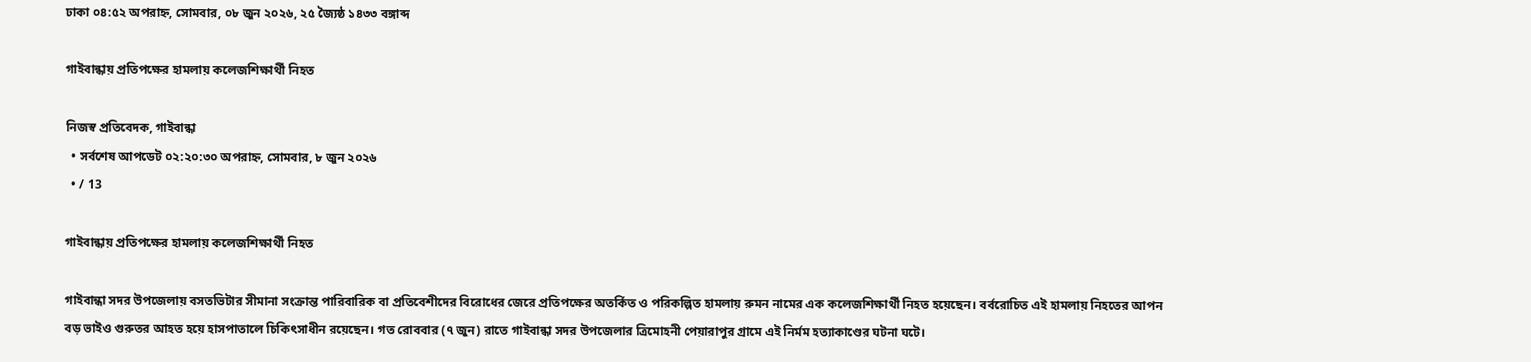ঢাকা ০৪:৫২ অপরাহ্ন, সোমবার, ০৮ জুন ২০২৬, ২৫ জ্যৈষ্ঠ ১৪৩৩ বঙ্গাব্দ

গাইবান্ধায় প্রতিপক্ষের হামলায় কলেজশিক্ষার্থী নিহত

নিজস্ব প্রতিবেদক, গাইবান্ধা
  • সর্বশেষ আপডেট ০২:২০:৩০ অপরাহ্ন, সোমবার, ৮ জুন ২০২৬
  • / 13

গাইবান্ধায় প্রতিপক্ষের হামলায় কলেজশিক্ষার্থী নিহত

গাইবান্ধা সদর উপজেলায় বসতভিটার সীমানা সংক্রান্ত পারিবারিক বা প্রতিবেশীদের বিরোধের জেরে প্রতিপক্ষের অতর্কিত ও পরিকল্পিত হামলায় রুমন নামের এক কলেজশিক্ষার্থী নিহত হয়েছেন। বর্বরোচিত এই হামলায় নিহতের আপন বড় ভাইও গুরুতর আহত হয়ে হাসপাতালে চিকিৎসাধীন রয়েছেন। গত রোববার (৭ জুন) রাতে গাইবান্ধা সদর উপজেলার ত্রিমোহনী পেয়ারাপুর গ্রামে এই নির্মম হত্যাকাণ্ডের ঘটনা ঘটে।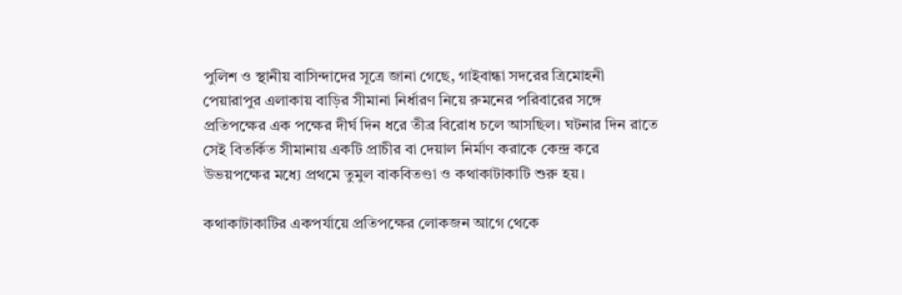পুলিশ ও স্থানীয় বাসিন্দাদের সূত্রে জানা গেছে, গাইবান্ধা সদরের ত্রিমোহনী পেয়ারাপুর এলাকায় বাড়ির সীমানা নির্ধারণ নিয়ে রুমনের পরিবারের সঙ্গে প্রতিপক্ষের এক পক্ষের দীর্ঘ দিন ধরে তীব্র বিরোধ চলে আসছিল। ঘটনার দিন রাতে সেই বিতর্কিত সীমানায় একটি প্রাচীর বা দেয়াল নির্মাণ করাকে কেন্দ্র করে উভয়পক্ষের মধ্যে প্রথমে তুমুল বাকবিতণ্ডা ও কথাকাটাকাটি শুরু হয়।

কথাকাটাকাটির একপর্যায়ে প্রতিপক্ষের লোকজন আগে থেকে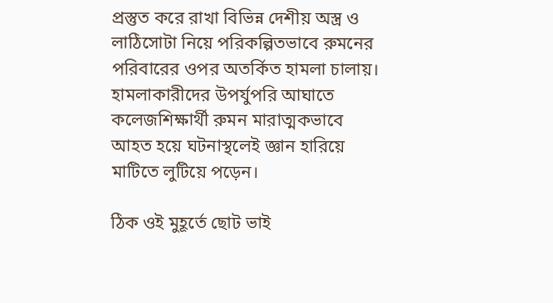প্রস্তুত করে রাখা বিভিন্ন দেশীয় অস্ত্র ও লাঠিসোটা নিয়ে পরিকল্পিতভাবে রুমনের পরিবারের ওপর অতর্কিত হামলা চালায়। হামলাকারীদের উপর্যুপরি আঘাতে কলেজশিক্ষার্থী রুমন মারাত্মকভাবে আহত হয়ে ঘটনাস্থলেই জ্ঞান হারিয়ে মাটিতে লুটিয়ে পড়েন।

ঠিক ওই মুহূর্তে ছোট ভাই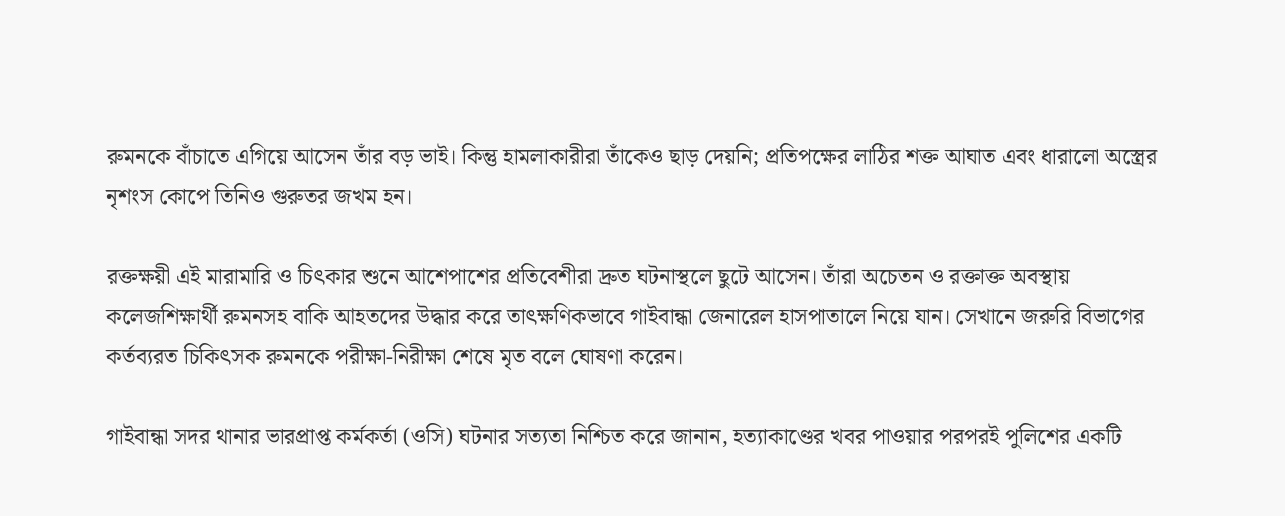রুমনকে বাঁচাতে এগিয়ে আসেন তাঁর বড় ভাই। কিন্তু হামলাকারীরা তাঁকেও ছাড় দেয়নি; প্রতিপক্ষের লাঠির শক্ত আঘাত এবং ধারালো অস্ত্রের নৃশংস কোপে তিনিও গুরুতর জখম হন।

রক্তক্ষয়ী এই মারামারি ও চিৎকার শুনে আশেপাশের প্রতিবেশীরা দ্রুত ঘটনাস্থলে ছুটে আসেন। তাঁরা অচেতন ও রক্তাক্ত অবস্থায় কলেজশিক্ষার্থী রুমনসহ বাকি আহতদের উদ্ধার করে তাৎক্ষণিকভাবে গাইবান্ধা জেনারেল হাসপাতালে নিয়ে যান। সেখানে জরুরি বিভাগের কর্তব্যরত চিকিৎসক রুমনকে পরীক্ষা-নিরীক্ষা শেষে মৃত বলে ঘোষণা করেন।

গাইবান্ধা সদর থানার ভারপ্রাপ্ত কর্মকর্তা (ওসি) ঘটনার সত্যতা নিশ্চিত করে জানান, হত্যাকাণ্ডের খবর পাওয়ার পরপরই পুলিশের একটি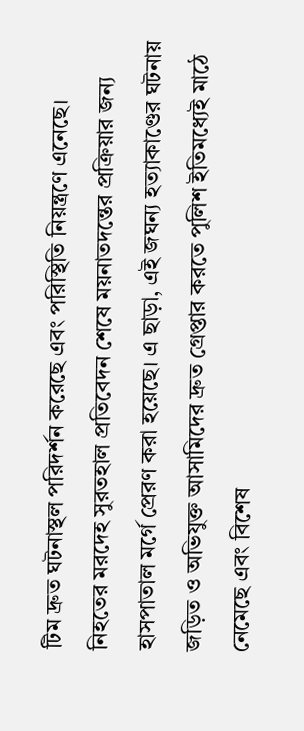টিম দ্রুত ঘটনাস্থল পরিদর্শন করেছে এবং পরিস্থিতি নিয়ন্ত্রণে এনেছে। নিহতের মরদেহ সুরতহাল প্রতিবেদন শেষে ময়নাতদন্তের প্রক্রিয়ার জন্য হাসপাতাল মর্গে প্রেরণ করা হয়েছে। এ ছাড়া, এই জঘন্য হত্যাকাণ্ডের ঘটনায় জড়িত ও অভিযুক্ত আসামিদের দ্রুত গ্রেপ্তার করতে পুলিশ ইতিমধ্যেই মাঠে নেমেছে এবং বিশেষ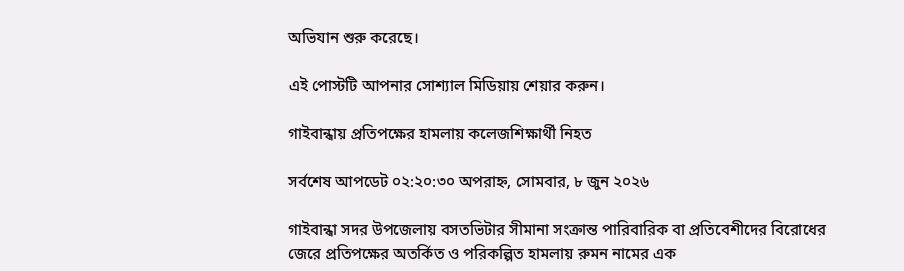অভিযান শুরু করেছে।

এই পোস্টটি আপনার সোশ্যাল মিডিয়ায় শেয়ার করুন।

গাইবান্ধায় প্রতিপক্ষের হামলায় কলেজশিক্ষার্থী নিহত

সর্বশেষ আপডেট ০২:২০:৩০ অপরাহ্ন, সোমবার, ৮ জুন ২০২৬

গাইবান্ধা সদর উপজেলায় বসতভিটার সীমানা সংক্রান্ত পারিবারিক বা প্রতিবেশীদের বিরোধের জেরে প্রতিপক্ষের অতর্কিত ও পরিকল্পিত হামলায় রুমন নামের এক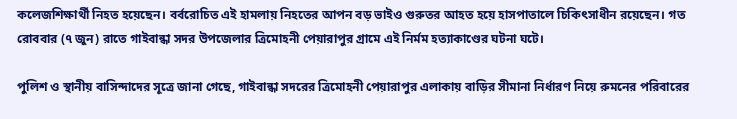কলেজশিক্ষার্থী নিহত হয়েছেন। বর্বরোচিত এই হামলায় নিহতের আপন বড় ভাইও গুরুতর আহত হয়ে হাসপাতালে চিকিৎসাধীন রয়েছেন। গত রোববার (৭ জুন) রাতে গাইবান্ধা সদর উপজেলার ত্রিমোহনী পেয়ারাপুর গ্রামে এই নির্মম হত্যাকাণ্ডের ঘটনা ঘটে।

পুলিশ ও স্থানীয় বাসিন্দাদের সূত্রে জানা গেছে, গাইবান্ধা সদরের ত্রিমোহনী পেয়ারাপুর এলাকায় বাড়ির সীমানা নির্ধারণ নিয়ে রুমনের পরিবারের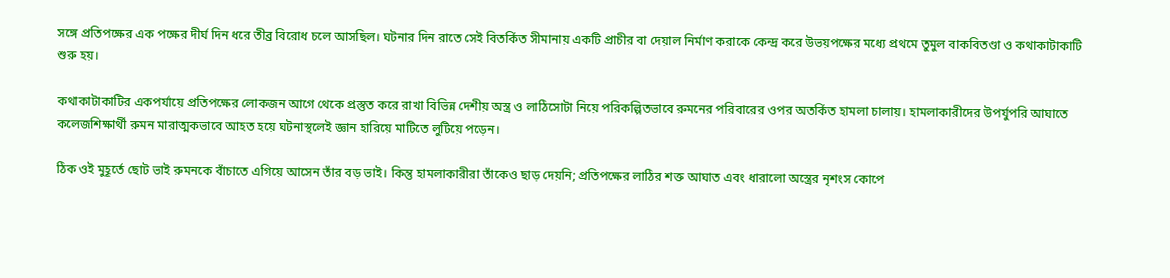সঙ্গে প্রতিপক্ষের এক পক্ষের দীর্ঘ দিন ধরে তীব্র বিরোধ চলে আসছিল। ঘটনার দিন রাতে সেই বিতর্কিত সীমানায় একটি প্রাচীর বা দেয়াল নির্মাণ করাকে কেন্দ্র করে উভয়পক্ষের মধ্যে প্রথমে তুমুল বাকবিতণ্ডা ও কথাকাটাকাটি শুরু হয়।

কথাকাটাকাটির একপর্যায়ে প্রতিপক্ষের লোকজন আগে থেকে প্রস্তুত করে রাখা বিভিন্ন দেশীয় অস্ত্র ও লাঠিসোটা নিয়ে পরিকল্পিতভাবে রুমনের পরিবারের ওপর অতর্কিত হামলা চালায়। হামলাকারীদের উপর্যুপরি আঘাতে কলেজশিক্ষার্থী রুমন মারাত্মকভাবে আহত হয়ে ঘটনাস্থলেই জ্ঞান হারিয়ে মাটিতে লুটিয়ে পড়েন।

ঠিক ওই মুহূর্তে ছোট ভাই রুমনকে বাঁচাতে এগিয়ে আসেন তাঁর বড় ভাই। কিন্তু হামলাকারীরা তাঁকেও ছাড় দেয়নি; প্রতিপক্ষের লাঠির শক্ত আঘাত এবং ধারালো অস্ত্রের নৃশংস কোপে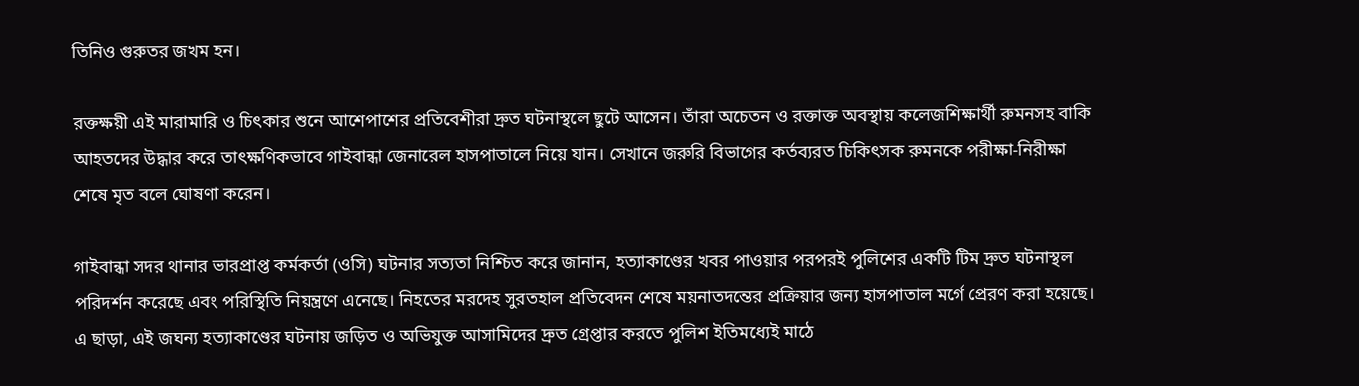তিনিও গুরুতর জখম হন।

রক্তক্ষয়ী এই মারামারি ও চিৎকার শুনে আশেপাশের প্রতিবেশীরা দ্রুত ঘটনাস্থলে ছুটে আসেন। তাঁরা অচেতন ও রক্তাক্ত অবস্থায় কলেজশিক্ষার্থী রুমনসহ বাকি আহতদের উদ্ধার করে তাৎক্ষণিকভাবে গাইবান্ধা জেনারেল হাসপাতালে নিয়ে যান। সেখানে জরুরি বিভাগের কর্তব্যরত চিকিৎসক রুমনকে পরীক্ষা-নিরীক্ষা শেষে মৃত বলে ঘোষণা করেন।

গাইবান্ধা সদর থানার ভারপ্রাপ্ত কর্মকর্তা (ওসি) ঘটনার সত্যতা নিশ্চিত করে জানান, হত্যাকাণ্ডের খবর পাওয়ার পরপরই পুলিশের একটি টিম দ্রুত ঘটনাস্থল পরিদর্শন করেছে এবং পরিস্থিতি নিয়ন্ত্রণে এনেছে। নিহতের মরদেহ সুরতহাল প্রতিবেদন শেষে ময়নাতদন্তের প্রক্রিয়ার জন্য হাসপাতাল মর্গে প্রেরণ করা হয়েছে। এ ছাড়া, এই জঘন্য হত্যাকাণ্ডের ঘটনায় জড়িত ও অভিযুক্ত আসামিদের দ্রুত গ্রেপ্তার করতে পুলিশ ইতিমধ্যেই মাঠে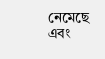নেমেছে এবং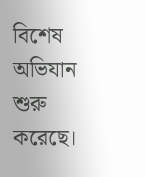বিশেষ অভিযান শুরু করেছে।